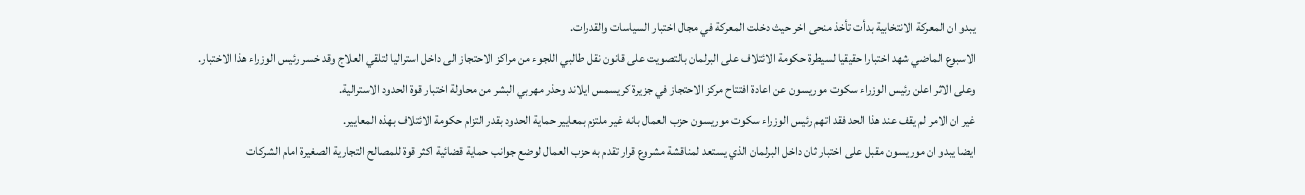يبدو ان المعركة الانتخابية بدأت تأخذ منحى اخر حيث دخلت المعركة في مجال اختبار السياسات والقدرات.
الاسبوع الماضي شهد اختبارا حقيقيا لسيطرة حكومة الائتلاف على البرلمان بالتصويت على قانون نقل طالبي اللجوء من مراكز الاحتجاز الى داخل استراليا لتلقي العلاج وقد خسر رئيس الوزراء هذا الاختبار.
وعلى الاثر اعلن رئيس الوزراء سكوت موريسون عن اعادة افتتاح مركز الاحتجاز في جزيرة كريسمس ايلاند وحذر مهربي البشر من محاولة اختبار قوة الحدود الاسترالية.
غير ان الامر لم يقف عند هذا الحد فقد اتهم رئيس الوزراء سكوت موريسون حزب العمال بانه غير ملتزم بمعايير حماية الحدود بقدر التزام حكومة الائتلاف بهذه المعايير.
ايضا يبدو ان موريسون مقبل على اختبار ثان داخل البرلمان الذي يستعد لمناقشة مشروع قرار تقدم به حزب العمال لوضع جوانب حماية قضائية اكثر قوة للمصالح التجارية الصغيرة امام الشركات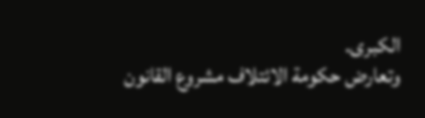الكبرى.
وتعارض حكومة الائتلاف مشروع القانون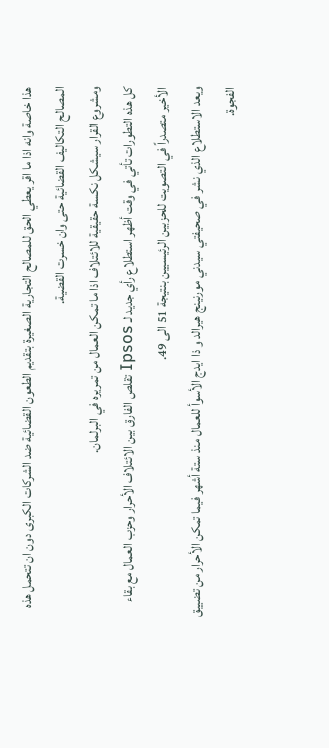هذا خاصة وانه اذا ما اقر يعطي الحق للمصالح التجارية الصغيرة بتقديم الطعون القضائية ضد الشركات الكبرى دون ان تتحمل هذه المصالح التكاليف القضائية حتى وان خسرت القضية.
ومشروع القرار سيشكل نكسة حقيقية للائتلاف اذا ما تمكن العمال من تمريره في البرلمان.
كل هذه التطورات تأتي في وقت أظهر استطلاع رأي جديد لـ Ipsos تقلص الفارق بين الائتلاف الأحرار وحزب العمال مع بقاء الأخير متصدراً في التصويت للحزبين الرئيسيين بنتيجة 51 الى 49.
ويعد الاستطلاع الذي نشر في صحيفتي سيدني مورنينج هيرالد و ذا ايدج الأسوأ للعمال منذ ستة أشهر فيما تمكن الأحرار من تضييق الفجوة.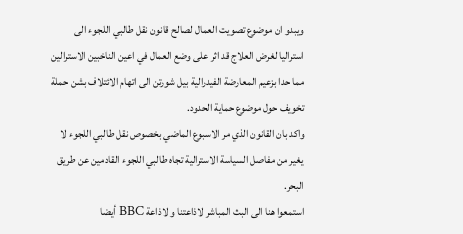ويبدو ان موضوع تصويت العمال لصالح قانون نقل طالبي اللجوء الى استراليا لغرض العلاج قد اثر على وضع العمال في اعين الناخبين الاسترالين مما حدا بزعيم المعارضة الفيدرالية بيل شورتن الى اتهام الائتلاف بشن حملة تخويف حول موضوع حماية الحدود.
واكد بان القانون الذي مر الاسبوع الماضي بخصوص نقل طالبي اللجوء لا يغير من مفاصل السياسة الاسترالية تجاه طالبي اللجوء القادمين عن طريق البحر.
استمعوا هنا الى البث المباشر لاذاعتنا و لاذاعة BBC أيضا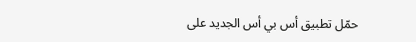حمّل تطبيق أس بي أس الجديد على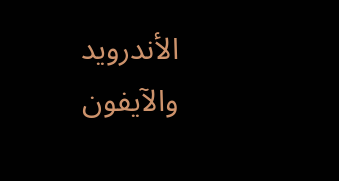الأندرويد والآيفون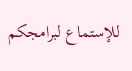للإستماع لبرامجكم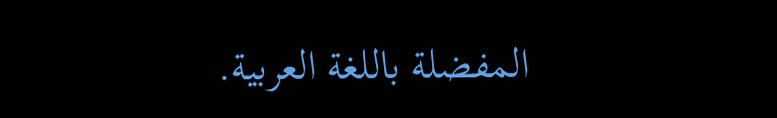المفضلة باللغة العربية.